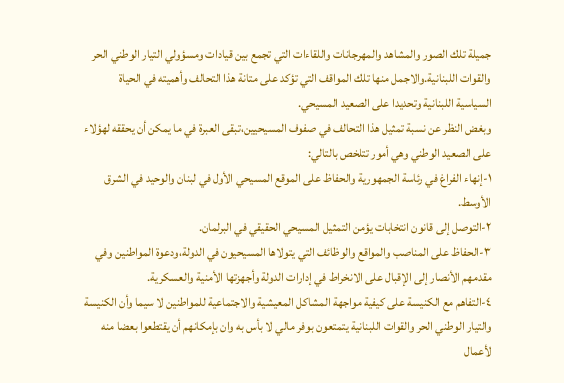جميلة تلك الصور والمشاهد والمهرجانات واللقاءات التي تجمع بين قيادات ومسؤولي التيار الوطني الحر والقوات اللبنانية.والاجمل منها تلك المواقف التي تؤكد على متانة هذا التحالف وأهميته في الحياة السياسية اللبنانية وتحديدا على الصعيد المسيحي.
وبغض النظر عن نسبة تمثيل هذا التحالف في صفوف المسيحيين،تبقى العبرة في ما يمكن أن يحققه لهؤلاء على الصعيد الوطني وهي أمور تتلخص بالتالي:
١-إنهاء الفراغ في رئاسة الجمهورية والحفاظ على الموقع المسيحي الأول في لبنان والوحيد في الشرق الأوسط.
٢-التوصل إلى قانون انتخابات يؤمن التمثيل المسيحي الحقيقي في البرلمان.
٣-الحفاظ على المناصب والمواقع والوظائف التي يتولاها المسيحيون في الدولة،ودعوة المواطنين وفي مقدمهم الأنصار إلى الإقبال على الانخراط في إدارات الدولة وأجهزتها الأمنية والعسكرية.
٤-التفاهم مع الكنيسة على كيفية مواجهة المشاكل المعيشية والاجتماعية للمواطنين لا سيما وأن الكنيسة والتيار الوطني الحر والقوات اللبنانية يتمتعون بوفر مالي لا بأس به وان بإمكانهم أن يقتطعوا بعضا منه لأعمال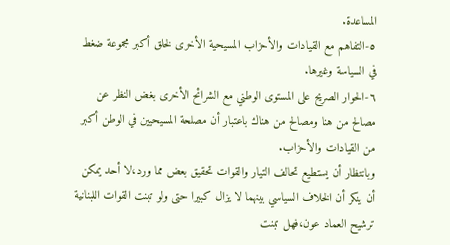المساعدة.
٥-التفاهم مع القيادات والأحزاب المسيحية الأخرى لخلق أكبر مجموعة ضغط في السياسة وغيرها.
٦-الحوار الصريح على المستوى الوطني مع الشرائح الأخرى بغض النظر عن مصالح من هنا ومصالح من هناك باعتبار أن مصلحة المسيحيين في الوطن أكبر من القيادات والأحزاب.
وبانتظار أن يستطيع تحالف التيار والقوات تحقيق بعض مما ورد،لا أحد يمكن أن ينكر أن الخلاف السياسي بينهما لا يزال كبيرا حتى ولو تبنت القوات اللبنانية ترشيح العماد عون،فهل تبنت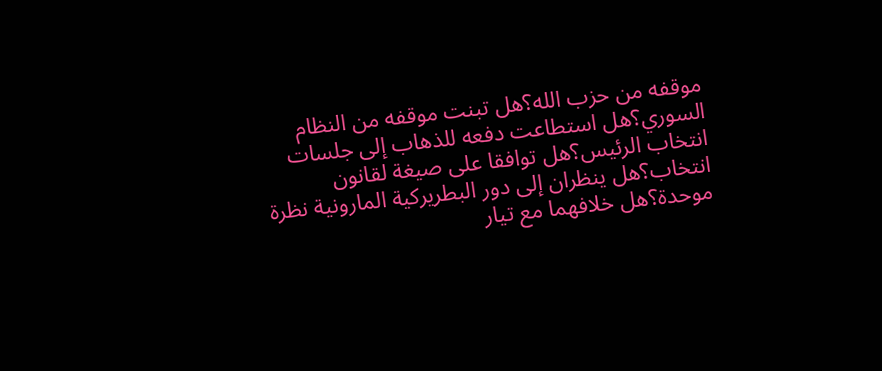موقفه من حزب الله؟هل تبنت موقفه من النظام السوري؟هل استطاعت دفعه للذهاب إلى جلسات انتخاب الرئيس؟هل توافقا على صيغة لقانون انتخاب؟هل ينظران إلى دور البطريركية المارونية نظرة موحدة؟هل خلافهما مع تيار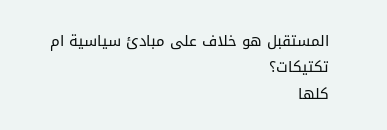المستقبل هو خلاف على مبادئ سياسية ام تكتيكات؟
كلها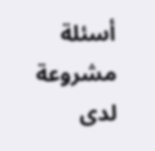أسئلة مشروعة لدى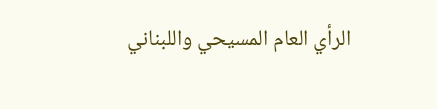الرأي العام المسيحي واللبناني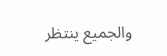والجميع ينتظر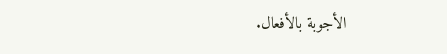الأجوبة بالأفعال.